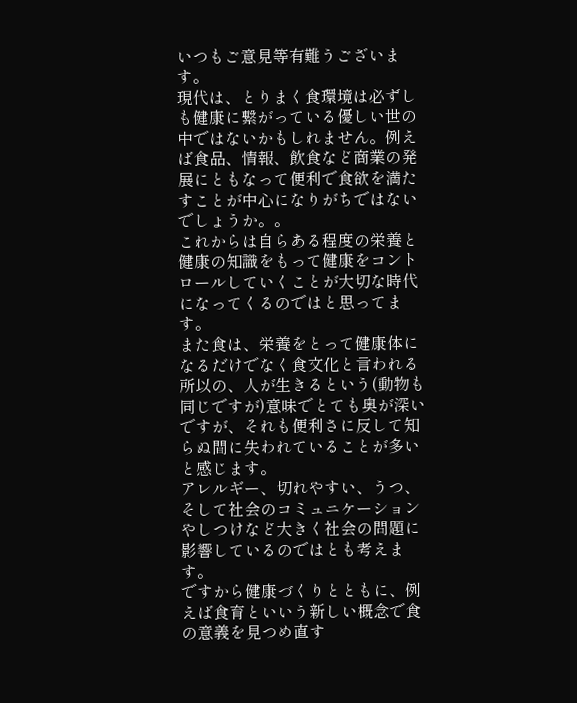いつもご意見等有難うございます。
現代は、とりまく食環境は必ずしも健康に繋がっている優しい世の中ではないかもしれません。例えば食品、情報、飲食など商業の発展にともなって便利で食欲を満たすことが中心になりがちではないでしょうか。。
これからは自らある程度の栄養と健康の知識をもって健康をコントロールしていくことが大切な時代になってくるのではと思ってます。
また食は、栄養をとって健康体になるだけでなく食文化と言われる所以の、人が生きるという(動物も同じですが)意味でとても奥が深いですが、それも便利さに反して知らぬ間に失われていることが多いと感じます。
アレルギー、切れやすい、うつ、そして社会のコミュニケーションやしつけなど大きく社会の問題に影響しているのではとも考えます。
ですから健康づくりとともに、例えば食育といいう新しい概念で食の意義を見つめ直す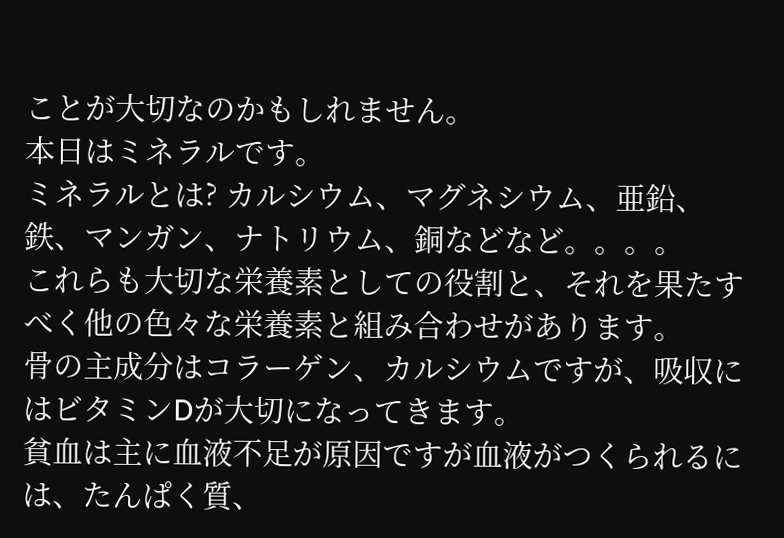ことが大切なのかもしれません。
本日はミネラルです。
ミネラルとは? カルシウム、マグネシウム、亜鉛、鉄、マンガン、ナトリウム、銅などなど。。。。
これらも大切な栄養素としての役割と、それを果たすべく他の色々な栄養素と組み合わせがあります。
骨の主成分はコラーゲン、カルシウムですが、吸収にはビタミンDが大切になってきます。
貧血は主に血液不足が原因ですが血液がつくられるには、たんぱく質、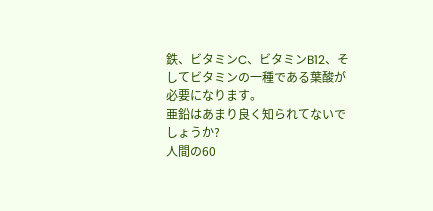鉄、ビタミンC、ビタミンB12、そしてビタミンの一種である葉酸が必要になります。
亜鉛はあまり良く知られてないでしょうか?
人間の60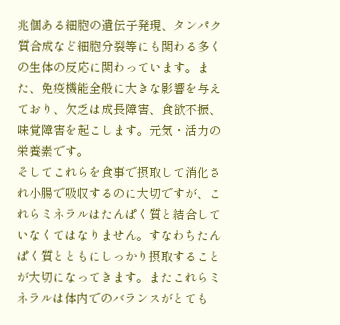兆個ある細胞の遺伝子発現、タンパク質合成など細胞分裂等にも関わる多くの生体の反応に関わっています。また、免疫機能全般に大きな影響を与えており、欠乏は成長障害、食欲不振、味覚障害を起こします。元気・活力の栄養素です。
そしてこれらを食事で摂取して消化され小腸で吸収するのに大切ですが、これらミネラルはたんぱく質と結合していなくてはなりません。すなわちたんぱく質とともにしっかり摂取することが大切になってきます。またこれらミネラルは体内でのバランスがとても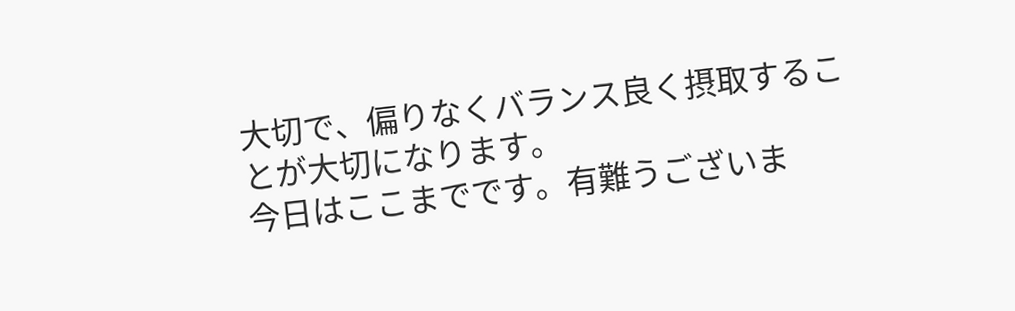大切で、偏りなくバランス良く摂取することが大切になります。
今日はここまでです。有難うございま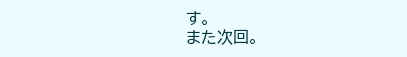す。
また次回。